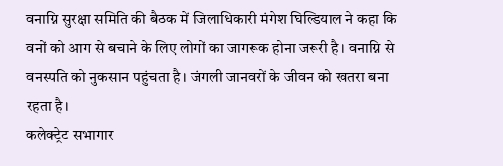वनाग्नि सुरक्षा समिति की बैठक में जिलाधिकारी मंगेश घिल्डियाल ने कहा कि वनों को आग से बचाने के लिए लोगों का जागरूक होना जरूरी है। वनाग्नि से वनस्पति को नुकसान पहुंचता है। जंगली जानवरों के जीवन को खतरा बना रहता है।
कलेक्ट्रेट सभागार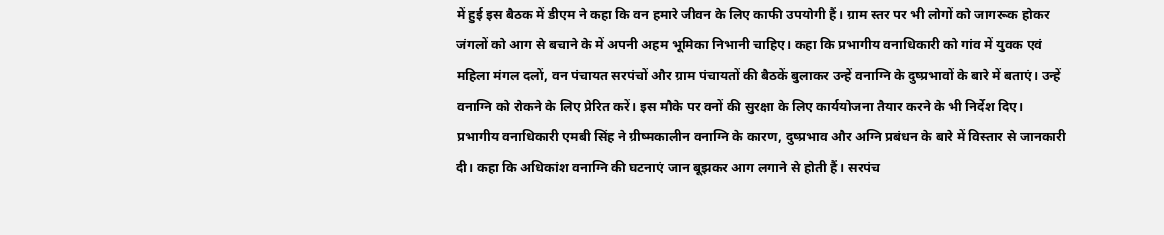में हुई इस बैठक में डीएम ने कहा कि वन हमारे जीवन के लिए काफी उपयोगी हैं। ग्राम स्तर पर भी लोगों को जागरूक होकर जंगलों को आग से बचाने के में अपनी अहम भूमिका निभानी चाहिए। कहा कि प्रभागीय वनाधिकारी को गांव में युवक एवं महिला मंगल दलों, वन पंचायत सरपंचों और ग्राम पंचायतों की बैठकें बुलाकर उन्हें वनाग्नि के दुष्प्रभावों के बारे में बताएं। उन्हें वनाग्नि को रोकने के लिए प्रेरित करें। इस मौके पर वनों की सुरक्षा के लिए कार्ययोजना तैयार करने के भी निर्देश दिए।
प्रभागीय वनाधिकारी एमबी सिंह ने ग्रीष्मकालीन वनाग्नि के कारण, दुष्प्रभाव और अग्नि प्रबंधन के बारे में विस्तार से जानकारी दी। कहा कि अधिकांश वनाग्नि की घटनाएं जान बूझकर आग लगाने से होती हैं। सरपंच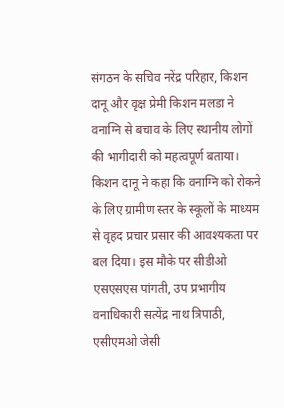संगठन के सचिव नरेंद्र परिहार, किशन दानू और वृक्ष प्रेमी किशन मलडा ने वनाग्नि से बचाव के लिए स्थानीय लोगों की भागीदारी को महत्वपूर्ण बताया। किशन दानू ने कहा कि वनाग्नि को रोकने के लिए ग्रामीण स्तर के स्कूलों के माध्यम से वृहद प्रचार प्रसार की आवश्यकता पर बल दिया। इस मौके पर सीडीओ एसएसएस पांगती, उप प्रभागीय वनाधिकारी सत्येंद्र नाथ त्रिपाठी, एसीएमओ जेसी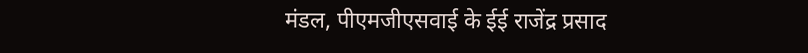मंडल, पीएमजीएसवाई के ईई राजेंद्र प्रसाद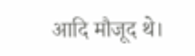आदि मौजूद थे।